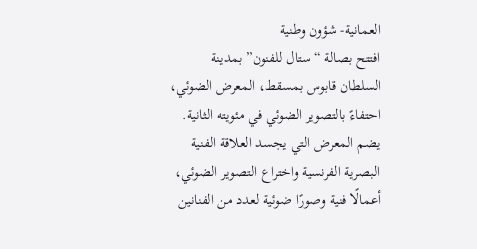العمانية- شؤون وطنية
افتتح بصالة “ستال للفنون” بمدينة السلطان قابوس بمسقط، المعرض الضوئي، احتفاءً بالتصوير الضوئي في مئويته الثانية.
يضم المعرض التي يجسد العلاقة الفنية البصرية الفرنسية واختراع التصوير الضوئي، أعمالًا فنية وصورًا ضوئية لعدد من الفنانين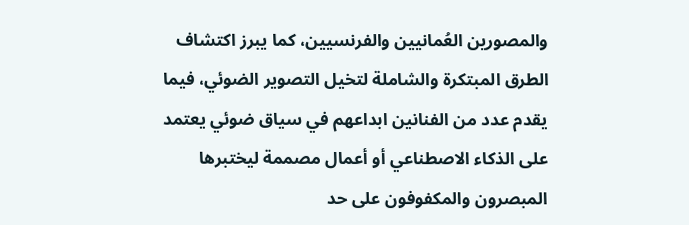والمصورين العُمانيين والفرنسيين، كما يبرز اكتشاف الطرق المبتكرة والشاملة لتخيل التصوير الضوئي، فيما يقدم عدد من الفنانين ابداعهم في سياق ضوئي يعتمد على الذكاء الاصطناعي أو أعمال مصممة ليختبرها المبصرون والمكفوفون على حد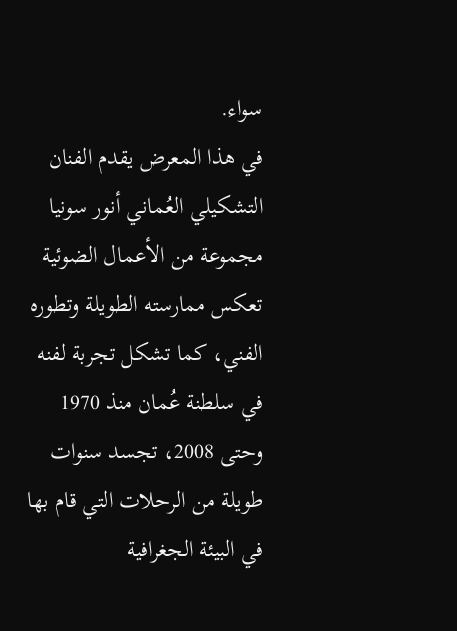سواء.
في هذا المعرض يقدم الفنان التشكيلي العُماني أنور سونيا مجموعة من الأعمال الضوئية تعكس ممارسته الطويلة وتطوره الفني، كما تشكل تجربة لفنه في سلطنة عُمان منذ 1970 وحتى 2008، تجسد سنوات طويلة من الرحلات التي قام بها في البيئة الجغرافية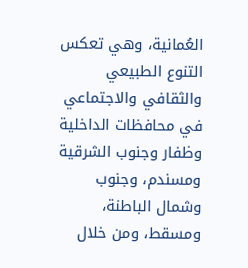العُمانية، وهي تعكس التنوع الطبيعي والثقافي والاجتماعي في محافظات الداخلية وظفار وجنوب الشرقية ومسندم، وجنوب وشمال الباطنة، ومسقط، ومن خلال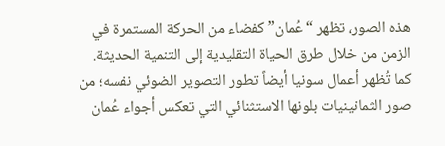هذه الصور، تظهر “عُمان” كفضاء من الحركة المستمرة في الزمن من خلال طرق الحياة التقليدية إلى التنمية الحديثة.
كما تُظهر أعمال سونيا أيضاً تطور التصوير الضوئي نفسه؛ من صور الثمانينيات بلونها الاستثنائي التي تعكس أجواء عُمان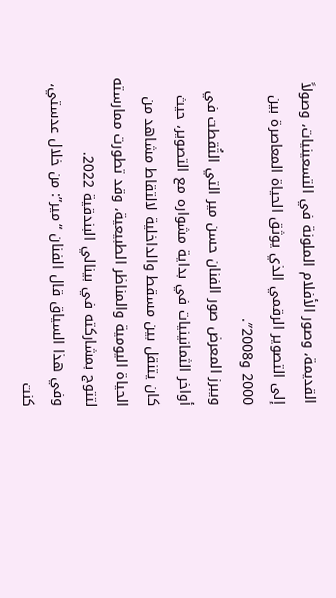القديمة، وصور الأفلام الملونة في التسعينيات، وصولاً إلى التصوير الرقمي الذي يوثق الحياة المعاصرة بين 2000 و2008″.
ويبرز المعرض صور الفنان حسن مير التي التُقطت في أواخر الثمانينيات في بداية مشواره مع التصوير، حيث كان يتنقل بين مسقط والداخلية لالتقاط مشاهد من الحياة اليومية والمناظر الطبيعية، وقد تطورت ممارسته لتتوج بمشاركته في بينالي البندقية 2022.
وفي هذا السياق قال الفنان “مير”: من خلال عدستي، كنت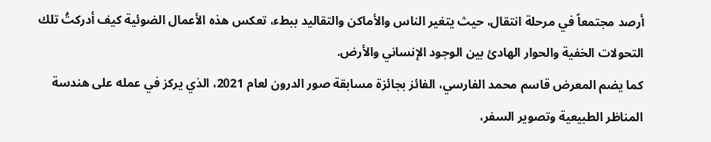أرصد مجتمعاً في مرحلة انتقال، حيث يتغير الناس والأماكن والتقاليد ببطء، تعكس هذه الأعمال الضوئية كيف أدركتُ تلك التحولات الخفية والحوار الهادئ بين الوجود الإنساني والأرض.
كما يضم المعرض قاسم محمد الفارسي، الفائز بجائزة مسابقة صور الدرون لعام 2021، الذي يركز في عمله على هندسة المناظر الطبيعية وتصوير السفر،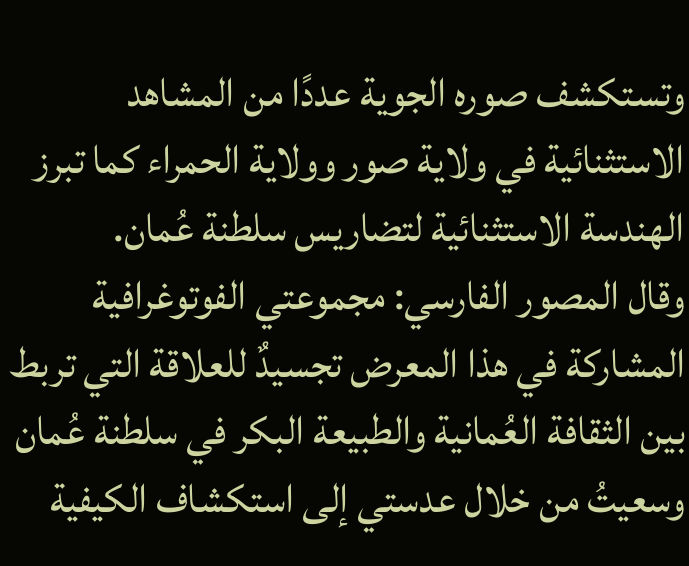وتستكشف صوره الجوية عددًا من المشاهد الاستثنائية في ولاية صور وولاية الحمراء كما تبرز الهندسة الاستثنائية لتضاريس سلطنة عُمان.
وقال المصور الفارسي: مجموعتي الفوتوغرافية المشاركة في هذا المعرض تجسيدٌ للعلاقة التي تربط بين الثقافة العُمانية والطبيعة البكر في سلطنة عُمان وسعيتُ من خلال عدستي إلى استكشاف الكيفية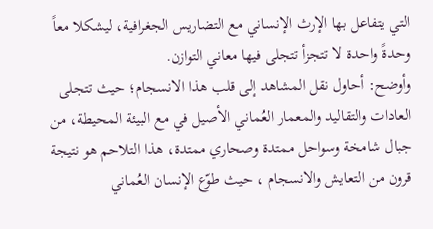التي يتفاعل بها الإرث الإنساني مع التضاريس الجغرافية، ليشكلا معاً وحدةً واحدة لا تتجزأ تتجلى فيها معاني التوازن.
وأوضح: أحاول نقل المشاهد إلى قلب هذا الانسجام؛ حيث تتجلى العادات والتقاليد والمعمار العُماني الأصيل في مع البيئة المحيطة، من جبال شامخة وسواحل ممتدة وصحاري ممتدة، هذا التلاحم هو نتيجة قرون من التعايش والانسجام ، حيث طوّع الإنسان العُماني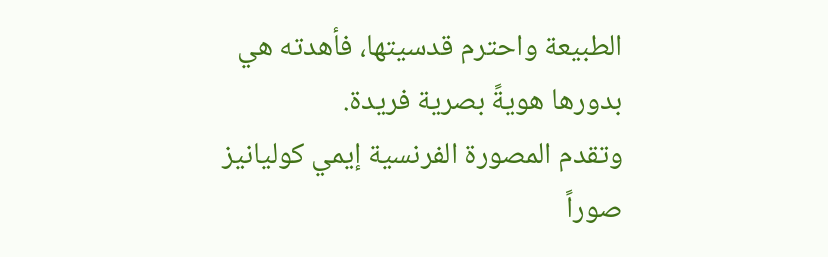الطبيعة واحترم قدسيتها، فأهدته هي بدورها هويةً بصرية فريدة.
وتقدم المصورة الفرنسية إيمي كوليانيز صوراً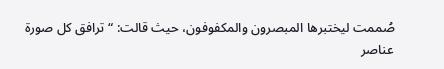صُممت ليختبرها المبصرون والمكفوفون، حيث قالت: “ترافق كل صورة عناصر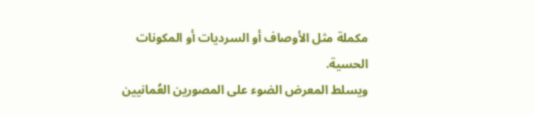مكملة مثل الأوصاف أو السرديات أو المكونات الحسية.
ويسلط المعرض الضوء على المصورين العُمانيين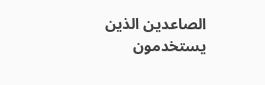الصاعدين الذين يستخدمون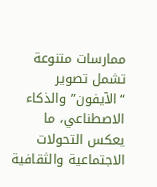ممارسات متنوعة تشمل تصوير “الآيفون” والذكاء الاصطناعي، ما يعكس التحولات الاجتماعية والثقافية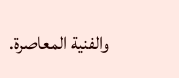والفنية المعاصرة.